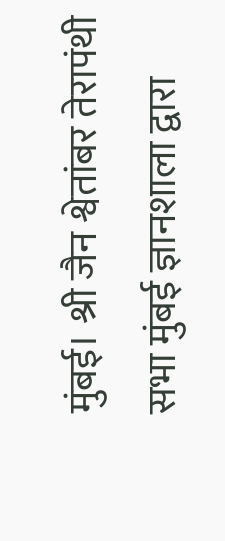मुंबई। श्री जैन श्वेतांबर तेरापंथी सभा मुंबई ज्ञानशाला द्वारा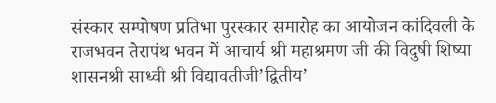संस्कार सम्पोषण प्रतिभा पुरस्कार समारोह का आयोजन कांदिवली के राजभवन तेरापंथ भवन में आचार्य श्री महाश्रमण जी की विदुषी शिष्या शासनश्री साध्वी श्री विद्यावतीजी’द्वितीय’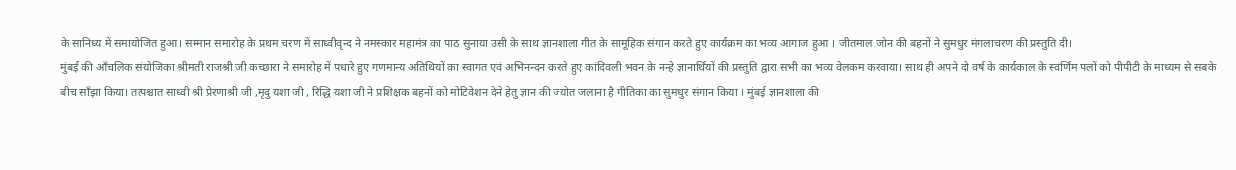के सानिध्य में समायोजित हुआ। सम्मान समारोह के प्रथम चरण में साध्वीवृन्द ने नमस्कार महामंत्र का पाठ सुनाया उसी के साथ ज्ञानशाला गीत के सामूहिक संगान करते हुए कार्यक्रम का भव्य आगाज हुआ । जीतमाल जोन की बहनों ने सुमधुर मंगलाचरण की प्रस्तुति दी।
मुंबई की आँचलिक संयोजिका श्रीमती राजश्री जी कच्छारा ने समारोह में पधारे हुए गणमान्य अतिथियों का स्वागत एवं अभिनन्दन करते हुए कांदिवली भवन के नन्हे ज्ञानार्थियों की प्रस्तुति द्वारा सभी का भव्य वेलकम करवाया। साथ ही अपने दो वर्ष के कार्यकाल के स्वर्णिम पलों को पीपीटी के माध्यम से सबके बीच साँझा किया। तत्पश्चात साध्वी श्री प्रेरणाश्री जी ,मृदु यशा जी , रिद्धि यशा जी ने प्रशिक्षक बहनों को मोटिवेशन देने हेतु ज्ञान की ज्योत जलाना है गीतिका का सुमधुर संगान किया । मुंबई ज्ञानशाला की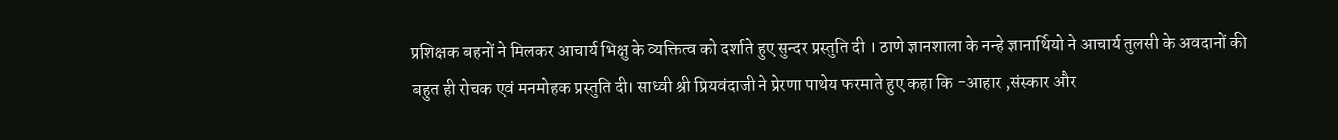प्रशिक्षक बहनों ने मिलकर आचार्य भिक्षु के व्यक्तित्व को दर्शाते हुए सुन्दर प्रस्तुति दी । ठाणे ज्ञानशाला के नन्हे ज्ञानार्थियो ने आचार्य तुलसी के अवदानों की बहुत ही रोचक एवं मनमोहक प्रस्तुति दी। साध्वी श्री प्रियवंदाजी ने प्रेरणा पाथेय फरमाते हुए कहा कि -आहार ,संस्कार और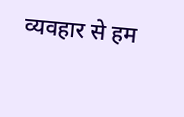व्यवहार से हम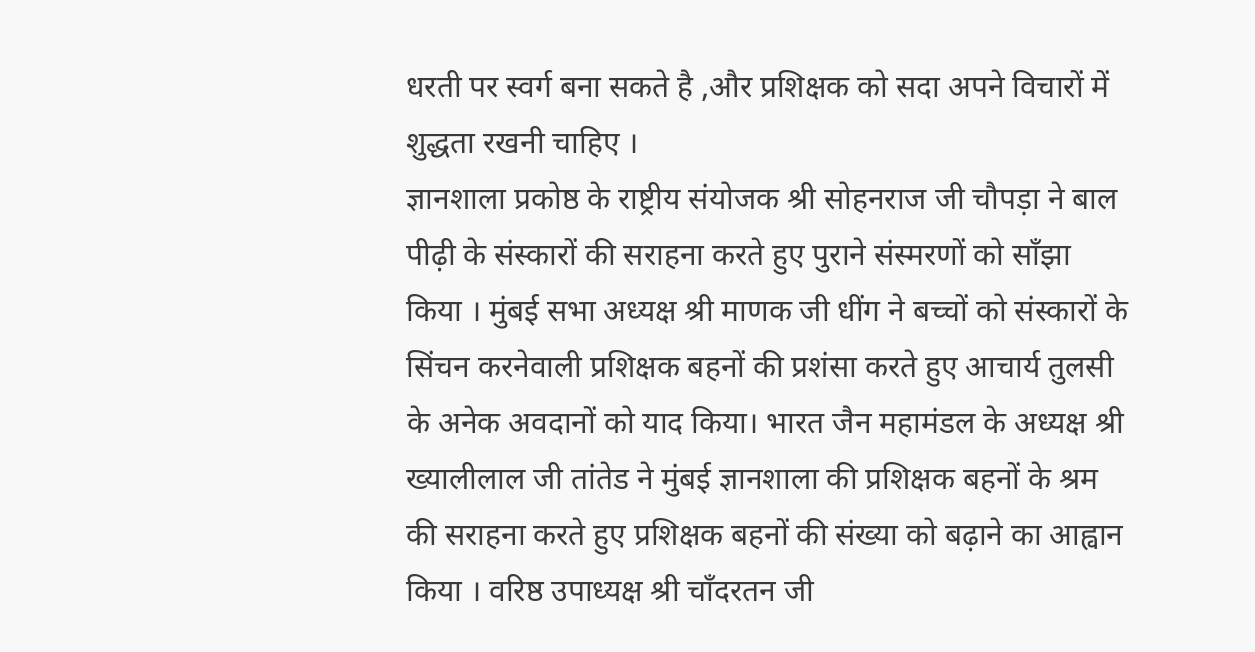धरती पर स्वर्ग बना सकते है ,और प्रशिक्षक को सदा अपने विचारों में शुद्धता रखनी चाहिए ।
ज्ञानशाला प्रकोष्ठ के राष्ट्रीय संयोजक श्री सोहनराज जी चौपड़ा ने बाल पीढ़ी के संस्कारों की सराहना करते हुए पुराने संस्मरणों को साँझा किया । मुंबई सभा अध्यक्ष श्री माणक जी धींग ने बच्चों को संस्कारों के सिंचन करनेवाली प्रशिक्षक बहनों की प्रशंसा करते हुए आचार्य तुलसी के अनेक अवदानों को याद किया। भारत जैन महामंडल के अध्यक्ष श्री ख्यालीलाल जी तांतेड ने मुंबई ज्ञानशाला की प्रशिक्षक बहनों के श्रम की सराहना करते हुए प्रशिक्षक बहनों की संख्या को बढ़ाने का आह्वान किया । वरिष्ठ उपाध्यक्ष श्री चाँदरतन जी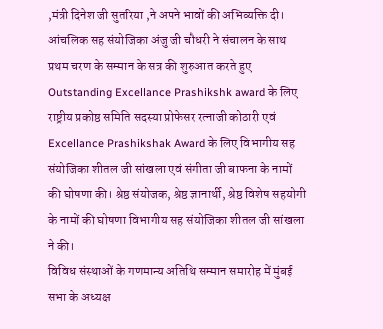,मंत्री दिनेश जी सुतरिया ,ने अपने भावों की अभिव्यक्ति दी।
आंचलिक सह संयोजिका अंजु जी चौधरी ने संचालन के साथ प्रथम चरण के सम्मान के सत्र की शुरुआत करते हुए Outstanding Excellance Prashikshk award के लिए राष्ट्रीय प्रकोष्ठ समिति सदस्या प्रोफेसर रत्नाजी कोठारी एवं Excellance Prashikshak Award के लिए विभागीय सह संयोजिका शीतल जी सांखला एवं संगीता जी बाफना के नामों की घोषणा की। श्रेष्ठ संयोजक, श्रेष्ठ ज्ञानार्थी, श्रेष्ठ विशेष सहयोगी के नामों की घोषणा विभागीय सह संयोजिका शीतल जी सांखला ने की।
विविध संस्थाओं के गणमान्य अतिथि सम्मान समारोह में मुंबई सभा के अध्यक्ष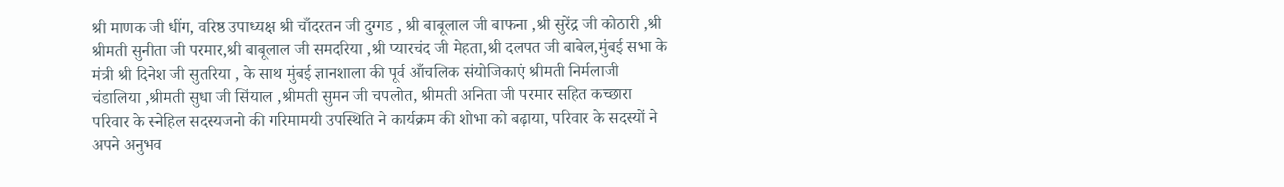श्री माणक जी धींग, वरिष्ठ उपाध्यक्ष श्री चाँदरतन जी दुग्गड , श्री बाबूलाल जी बाफना ,श्री सुरेंद्र जी कोठारी ,श्री श्रीमती सुनीता जी परमार,श्री बाबूलाल जी समदरिया ,श्री प्यारचंद जी मेहता,श्री दलपत जी बाबेल,मुंबई सभा के मंत्री श्री दिनेश जी सुतरिया , के साथ मुंबई ज्ञानशाला की पूर्व आँचलिक संयोजिकाएं श्रीमती निर्मलाजी चंडालिया ,श्रीमती सुधा जी सिंयाल ,श्रीमती सुमन जी चपलोत, श्रीमती अनिता जी परमार सहित कच्छारा परिवार के स्नेहिल सदस्यजनो की गरिमामयी उपस्थिति ने कार्यक्रम की शोभा को बढ़ाया, परिवार के सदस्यों ने अपने अनुभव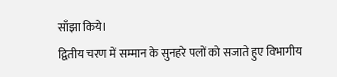साँझा किये।
द्वितीय चरण में सम्मान के सुनहरे पलों को सजाते हुए विभागीय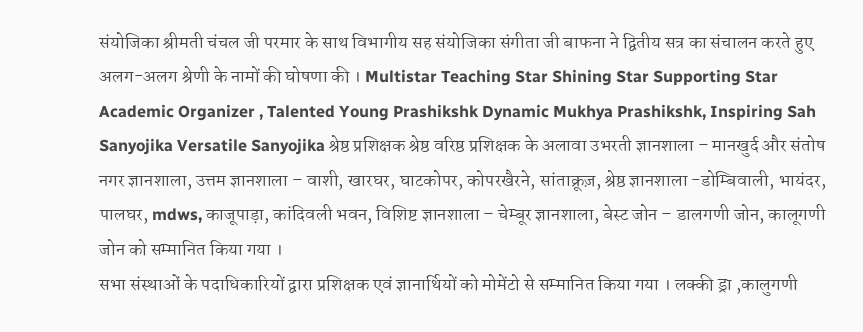संयोजिका श्रीमती चंचल जी परमार के साथ विभागीय सह संयोजिका संगीता जी बाफना ने द्वितीय सत्र का संचालन करते हुए अलग-अलग श्रेणी के नामों की घोषणा की । Multistar Teaching Star Shining Star Supporting Star Academic Organizer , Talented Young Prashikshk Dynamic Mukhya Prashikshk, Inspiring Sah Sanyojika Versatile Sanyojika श्रेष्ठ प्रशिक्षक श्रेष्ठ वरिष्ठ प्रशिक्षक के अलावा उभरती ज्ञानशाला – मानखुर्द और संतोष नगर ज्ञानशाला, उत्तम ज्ञानशाला – वाशी, खारघर, घाटकोपर, कोपरखैरने, सांताक्रूज़, श्रेष्ठ ज्ञानशाला -डोम्बिवाली, भायंदर, पालघर, mdws, काजूपाड़ा, कांदिवली भवन, विशिष्ट ज्ञानशाला – चेम्बूर ज्ञानशाला, बेस्ट जोन – डालगणी जोन, कालूगणी जोन को सम्मानित किया गया ।
सभा संस्थाओं के पदाधिकारियों द्वारा प्रशिक्षक एवं ज्ञानार्थियों को मोमेंटो से सम्मानित किया गया । लक्की ड्रा ,कालुगणी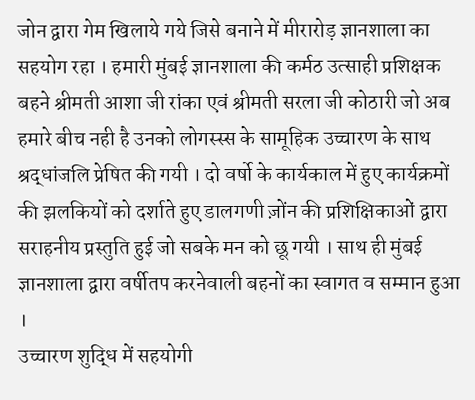जोन द्वारा गेम खिलाये गये जिसे बनाने में मीरारोड़ ज्ञानशाला का सहयोग रहा । हमारी मुंबई ज्ञानशाला की कर्मठ उत्साही प्रशिक्षक बहने श्रीमती आशा जी रांका एवं श्रीमती सरला जी कोठारी जो अब हमारे बीच नही है उनको लोगस्स्स के सामूहिक उच्चारण के साथ श्रद्धांजलि प्रेषित की गयी । दो वर्षो के कार्यकाल में हुए कार्यक्रमों की झलकियों को दर्शाते हुए डालगणी ज़ोंन की प्रशिक्षिकाओं द्वारा सराहनीय प्रस्तुति हुई जो सबके मन को छू गयी । साथ ही मुंबई ज्ञानशाला द्वारा वर्षीतप करनेवाली बहनों का स्वागत व सम्मान हुआ ।
उच्चारण शुद्धि में सहयोगी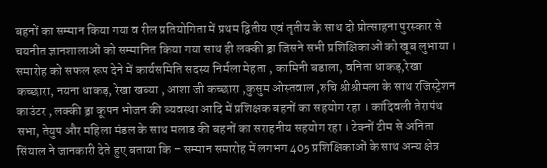बहनों का सम्मान किया गया व रील प्रतियोगिता में प्रथम द्वितीय एवं तृतीय के साथ दो प्रोत्साहना पुरस्कार से चयनीत ज्ञानशालाओं को सम्मानित किया गया साथ ही लक्की ड्रा जिसने सभी प्रशिक्षिकाओं को खूब लुभाया । समारोह को सफल रूप देने में कार्यसमिति सदस्य निर्मला मेहता , कामिनी बडाला, वनिता धाकड़,रेखा कच्छारा, नयना धाकड़, रेखा खब्या , आशा जी कच्छारा ,कुसुम ओस्तवाल ,रुचि श्रीश्रीमला के साथ रजिस्ट्रेशन काउंटर , लक्की ड्रा कूपन भोजन की व्यवस्था आदि में प्रशिक्षक बहनों का सहयोग रहा । कांदिवली तेरापंथ सभा, तेयुप और महिला मंडल के साथ मलाड की बहनों का सराहनीय सहयोग रहा । टेक्नों टीम से अनिता सिंयाल ने जानकारी देते हुए बताया कि – सम्मान समारोह में लगभग 405 प्रशिक्षिकाओं के साथ अन्य क्षेत्र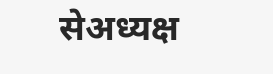सेअध्यक्ष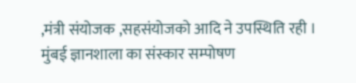,मंत्री संयोजक ,सहसंयोजको आदि ने उपस्थिति रही ।
मुंबई ज्ञानशाला का संस्कार सम्पोषण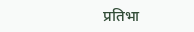प्रतिभा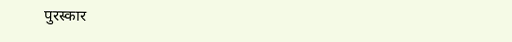पुरस्कार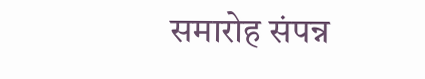समारोह संपन्न